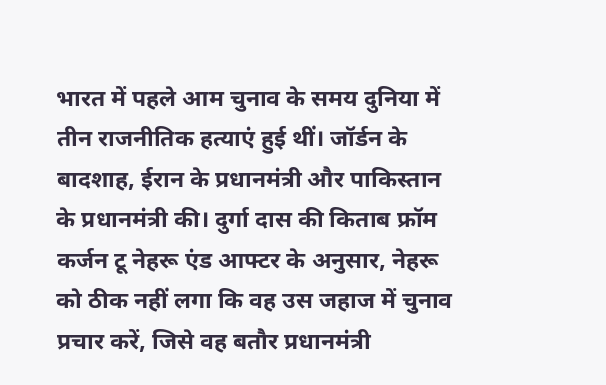भारत में पहले आम चुनाव के समय दुनिया में तीन राजनीतिक हत्याएं हुई थीं। जॉर्डन के बादशाह, ईरान के प्रधानमंत्री और पाकिस्तान के प्रधानमंत्री की। दुर्गा दास की किताब फ्रॉम कर्जन टू नेहरू एंड आफ्टर के अनुसार, नेहरू को ठीक नहीं लगा कि वह उस जहाज में चुनाव प्रचार करें, जिसे वह बतौर प्रधानमंत्री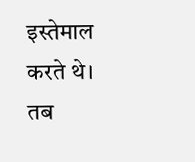इस्तेमाल करते थे। तब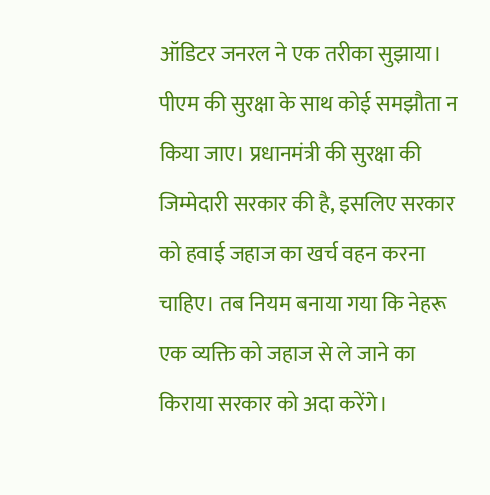ऑडिटर जनरल ने एक तरीका सुझाया। पीएम की सुरक्षा के साथ कोई समझौता न किया जाए। प्रधानमंत्री की सुरक्षा की जिम्मेदारी सरकार की है, इसलिए सरकार को हवाई जहाज का खर्च वहन करना चाहिए। तब नियम बनाया गया कि नेहरू एक व्यक्ति को जहाज से ले जाने का किराया सरकार को अदा करेंगे।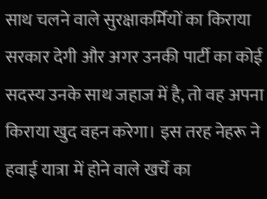साथ चलने वाले सुरक्षाकर्मियों का किराया सरकार देगी और अगर उनकी पार्टी का कोई सदस्य उनके साथ जहाज में है, तो वह अपना किराया खुद वहन करेगा। इस तरह नेहरू ने हवाई यात्रा में होने वाले खर्चे का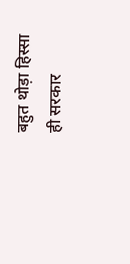बहुत थोड़ा हिस्सा ही सरकार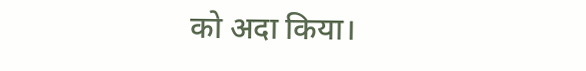को अदा किया।